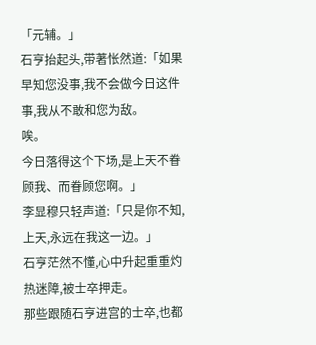「元辅。」
石亨抬起头,带著怅然道:「如果早知您没事,我不会做今日这件事,我从不敢和您为敌。
唉。
今日落得这个下场,是上天不眷顾我、而眷顾您啊。」
李显穆只轻声道:「只是你不知,上天,永远在我这一边。」
石亨茫然不懂,心中升起重重灼热迷障,被士卒押走。
那些跟随石亨进宫的士卒,也都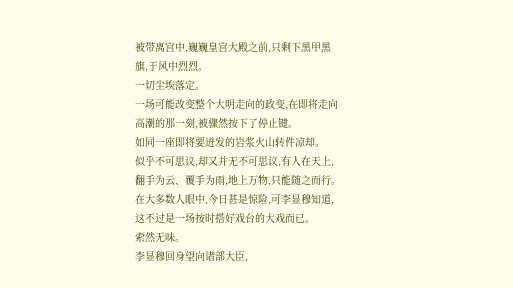被带离宫中,巍巍皇宫大殿之前,只剩下黑甲黑旗,于风中烈烈。
一切尘埃落定。
一场可能改变整个大明走向的政变,在即将走向高潮的那一刻,被骤然按下了停止键。
如同一座即将要迸发的岩浆火山转件凉却。
似乎不可思议,却又并无不可思议,有人在天上,翻手为云、覆手为雨,地上万物,只能随之而行。
在大多数人眼中,今日甚是惊险,可李显穆知道,这不过是一场按时搭好戏台的大戏而已。
索然无味。
李显穆回身望向诸部大臣,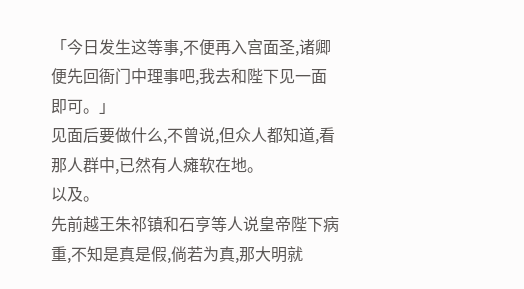「今日发生这等事,不便再入宫面圣,诸卿便先回衙门中理事吧,我去和陛下见一面即可。」
见面后要做什么,不曾说,但众人都知道,看那人群中,已然有人瘫软在地。
以及。
先前越王朱祁镇和石亨等人说皇帝陛下病重,不知是真是假,倘若为真,那大明就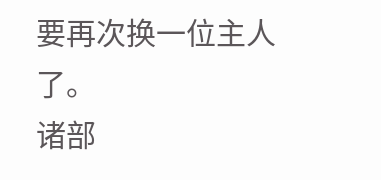要再次换一位主人了。
诸部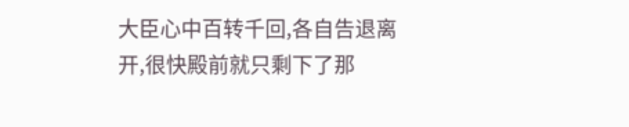大臣心中百转千回,各自告退离开,很快殿前就只剩下了那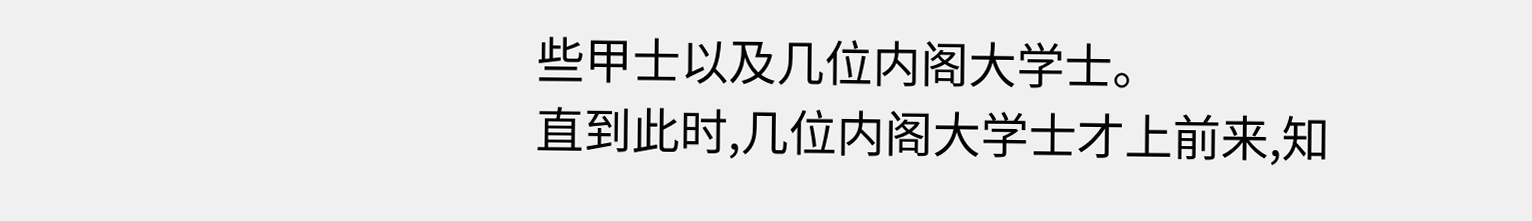些甲士以及几位内阁大学士。
直到此时,几位内阁大学士才上前来,知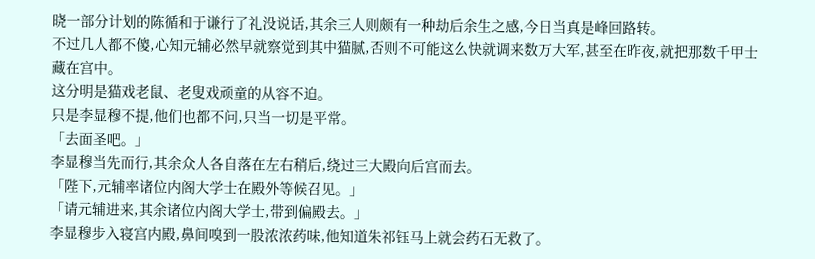晓一部分计划的陈循和于谦行了礼没说话,其余三人则颇有一种劫后余生之感,今日当真是峰回路转。
不过几人都不傻,心知元辅必然早就察觉到其中猫腻,否则不可能这么快就调来数万大军,甚至在昨夜,就把那数千甲士藏在宫中。
这分明是猫戏老鼠、老叟戏顽童的从容不迫。
只是李显穆不提,他们也都不问,只当一切是平常。
「去面圣吧。」
李显穆当先而行,其余众人各自落在左右稍后,绕过三大殿向后宫而去。
「陛下,元辅率诸位内阁大学士在殿外等候召见。」
「请元辅进来,其余诸位内阁大学士,带到偏殿去。」
李显穆步入寝宫内殿,鼻间嗅到一股浓浓药味,他知道朱祁钰马上就会药石无救了。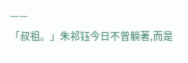——
「叔祖。」朱祁钰今日不曾躺著,而是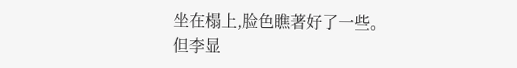坐在榻上,脸色瞧著好了一些。
但李显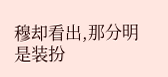穆却看出,那分明是装扮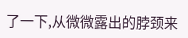了一下,从微微露出的脖颈来